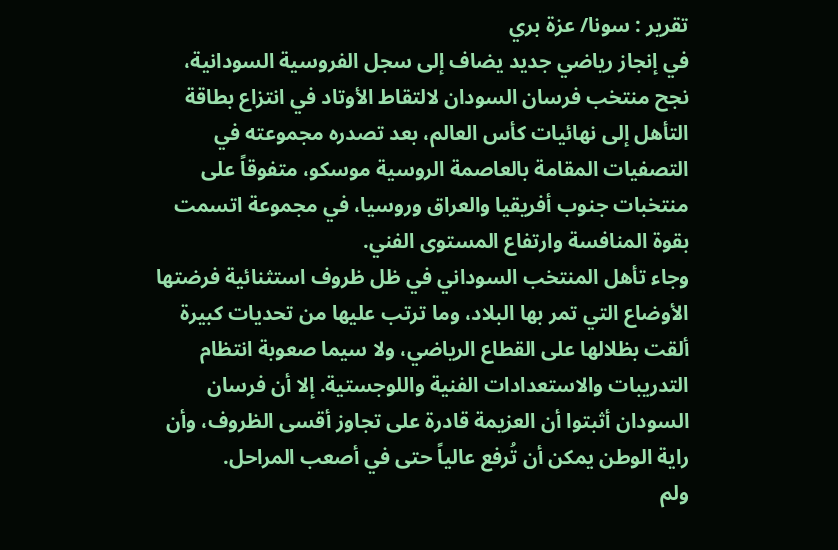تقرير : سونا/ عزة بري
في إنجاز رياضي جديد يضاف إلى سجل الفروسية السودانية، نجح منتخب فرسان السودان لالتقاط الأوتاد في انتزاع بطاقة التأهل إلى نهائيات كأس العالم، بعد تصدره مجموعته في التصفيات المقامة بالعاصمة الروسية موسكو، متفوقاً على منتخبات جنوب أفريقيا والعراق وروسيا، في مجموعة اتسمت بقوة المنافسة وارتفاع المستوى الفني.
وجاء تأهل المنتخب السوداني في ظل ظروف استثنائية فرضتها الأوضاع التي تمر بها البلاد، وما ترتب عليها من تحديات كبيرة ألقت بظلالها على القطاع الرياضي، ولا سيما صعوبة انتظام التدريبات والاستعدادات الفنية واللوجستية. إلا أن فرسان السودان أثبتوا أن العزيمة قادرة على تجاوز أقسى الظروف، وأن راية الوطن يمكن أن تُرفع عالياً حتى في أصعب المراحل.
ولم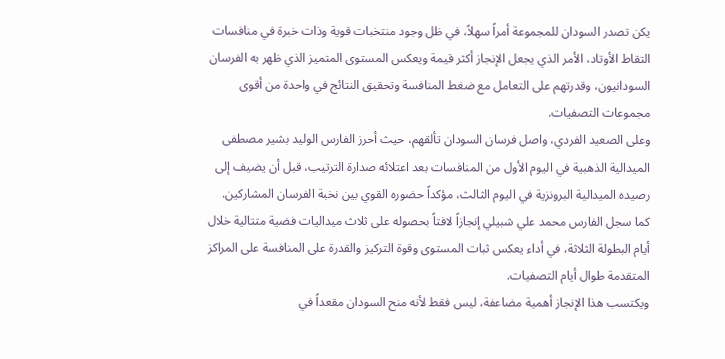يكن تصدر السودان للمجموعة أمراً سهلاً، في ظل وجود منتخبات قوية وذات خبرة في منافسات التقاط الأوتاد، الأمر الذي يجعل الإنجاز أكثر قيمة ويعكس المستوى المتميز الذي ظهر به الفرسان السودانيون، وقدرتهم على التعامل مع ضغط المنافسة وتحقيق النتائج في واحدة من أقوى مجموعات التصفيات.
وعلى الصعيد الفردي، واصل فرسان السودان تألقهم، حيث أحرز الفارس الوليد بشير مصطفى الميدالية الذهبية في اليوم الأول من المنافسات بعد اعتلائه صدارة الترتيب، قبل أن يضيف إلى رصيده الميدالية البرونزية في اليوم الثالث، مؤكداً حضوره القوي بين نخبة الفرسان المشاركين.
كما سجل الفارس محمد علي شبيلي إنجازاً لافتاً بحصوله على ثلاث ميداليات فضية متتالية خلال أيام البطولة الثلاثة، في أداء يعكس ثبات المستوى وقوة التركيز والقدرة على المنافسة على المراكز المتقدمة طوال أيام التصفيات.
ويكتسب هذا الإنجاز أهمية مضاعفة، ليس فقط لأنه منح السودان مقعداً في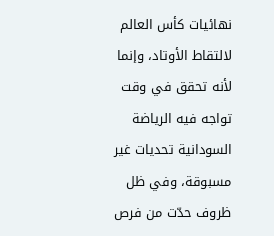نهائيات كأس العالم لالتقاط الأوتاد، وإنما لأنه تحقق في وقت تواجه فيه الرياضة السودانية تحديات غير مسبوقة، وفي ظل ظروف حدّت من فرص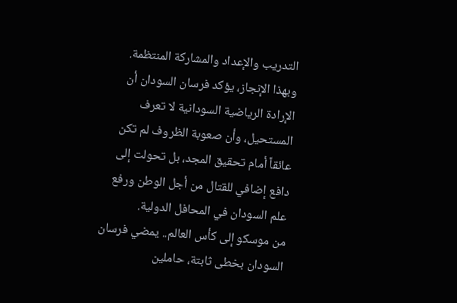التدريب والإعداد والمشاركة المنتظمة.
وبهذا الإنجاز، يؤكد فرسان السودان أن الإرادة الرياضية السودانية لا تعرف المستحيل، وأن صعوبة الظروف لم تكن عائقاً أمام تحقيق المجد، بل تحولت إلى دافع إضافي للقتال من أجل الوطن ورفع علم السودان في المحافل الدولية.
من موسكو إلى كأس العالم.. يمضي فرسان السودان بخطى ثابتة، حاملين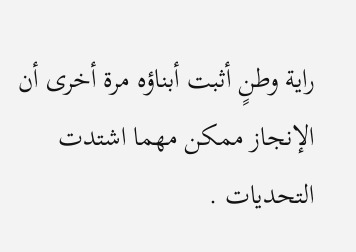راية وطنٍ أثبت أبناؤه مرة أخرى أن الإنجاز ممكن مهما اشتدت التحديات .